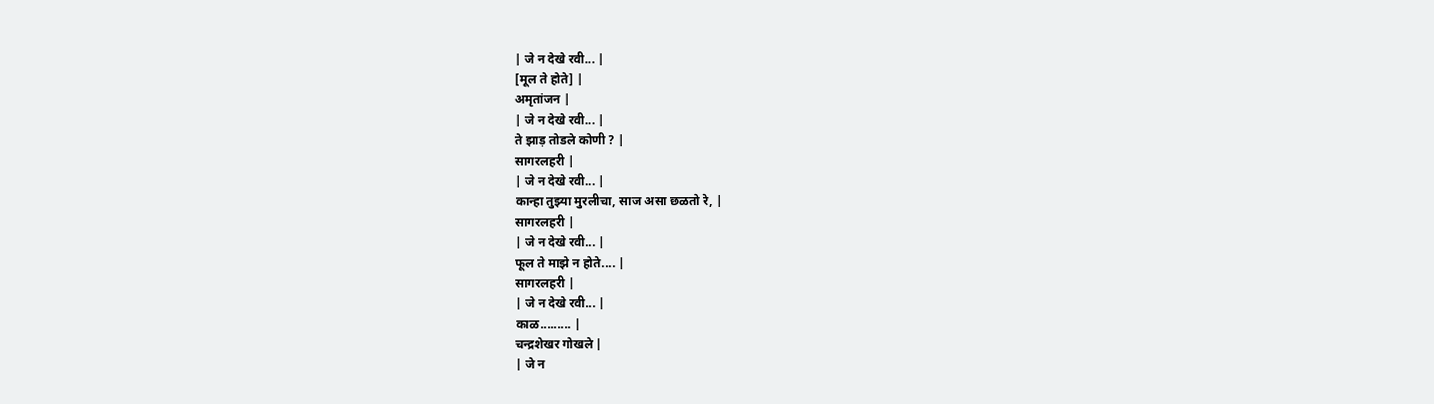| जे न देखे रवी... |
[मूल ते होते] |
अमृतांजन |
| जे न देखे रवी... |
ते झाड़ तोडले कोणी ? |
सागरलहरी |
| जे न देखे रवी... |
कान्हा तुझ्या मुरलीचा, साज असा छळतो रे, |
सागरलहरी |
| जे न देखे रवी... |
फूल ते माझे न होते.... |
सागरलहरी |
| जे न देखे रवी... |
काळ......... |
चन्द्रशेखर गोखले |
| जे न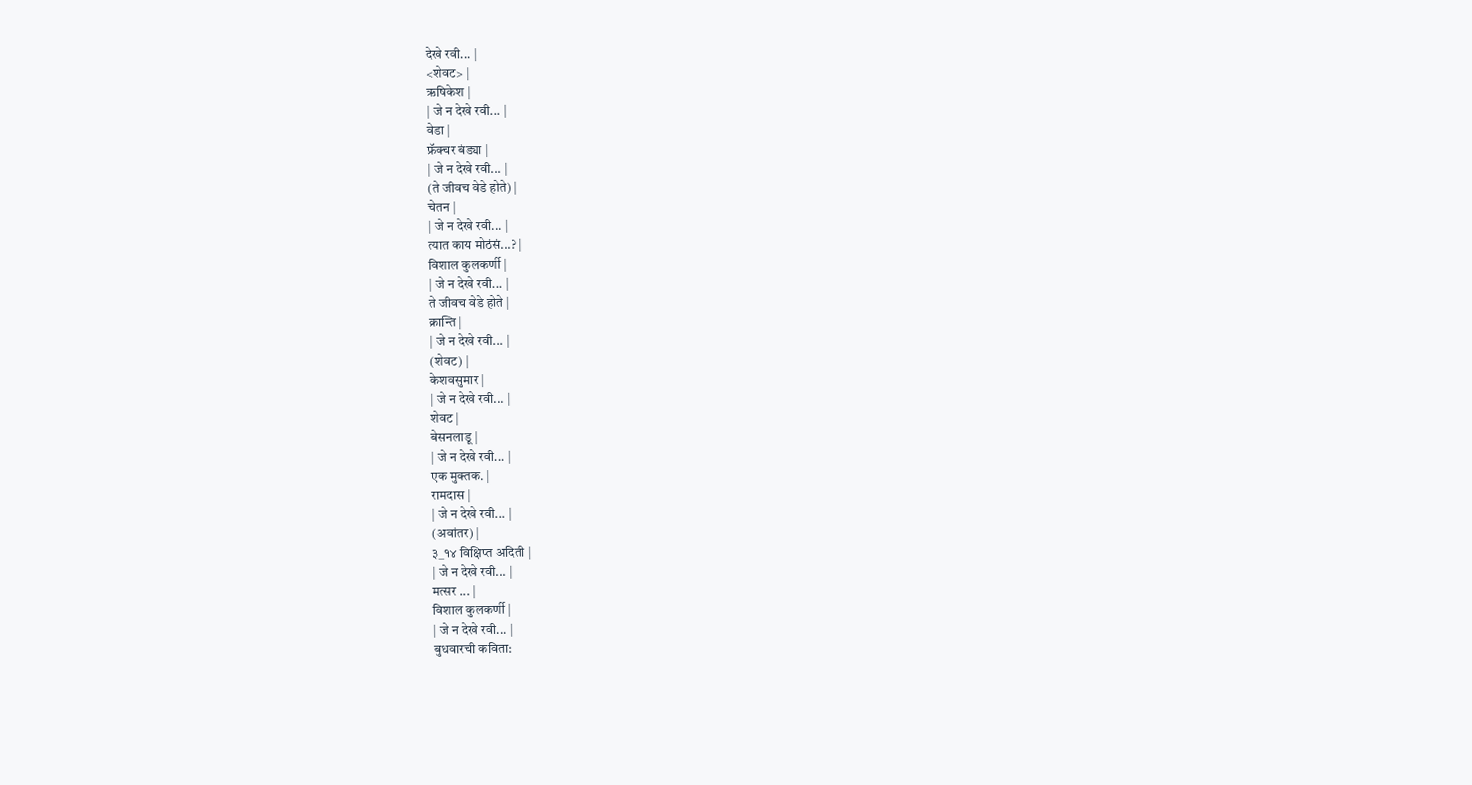देखे रवी... |
<शेवट> |
ऋषिकेश |
| जे न देखे रवी... |
वेडा |
फ्रॅक्चर बंड्या |
| जे न देखे रवी... |
(ते जीवच वेडे होते) |
चेतन |
| जे न देखे रवी... |
त्यात काय मोठंसं...? |
विशाल कुलकर्णी |
| जे न देखे रवी... |
ते जीवच वेडे होते |
क्रान्ति |
| जे न देखे रवी... |
(शेवट) |
केशवसुमार |
| जे न देखे रवी... |
शेवट |
बेसनलाडू |
| जे न देखे रवी... |
एक मुक्तक. |
रामदास |
| जे न देखे रवी... |
(अवांतर) |
३_१४ विक्षिप्त अदिती |
| जे न देखे रवी... |
मत्सर ... |
विशाल कुलकर्णी |
| जे न देखे रवी... |
बुधवारची कविता: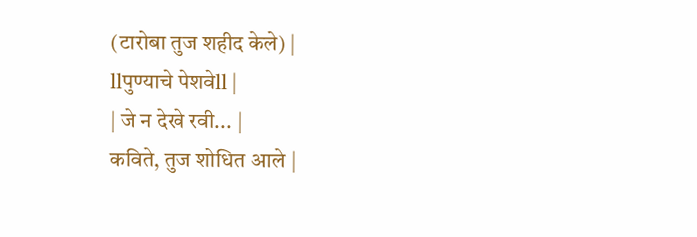(टारोबा तुज शहीद केले) |
llपुण्याचे पेशवेll |
| जे न देखे रवी... |
कविते, तुज शोधित आले |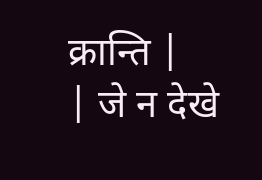क्रान्ति |
| जे न देखे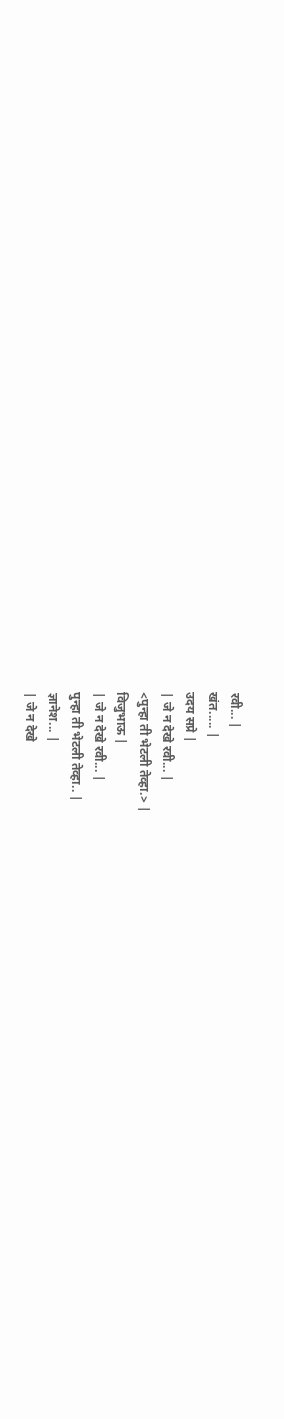रवी... |
खंत..... |
उदय सप्रे |
| जे न देखे रवी... |
<पुन्हा ती भेटली तेव्हा.> |
विजुभाऊ |
| जे न देखे रवी... |
पुन्हा ती भेटली तेव्हा.. |
ज्ञानेश... |
| जे न देखे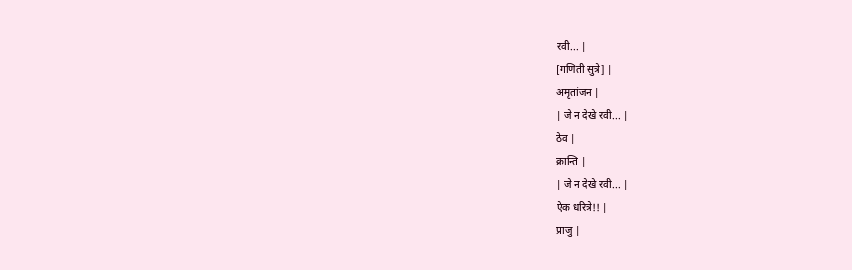रवी... |
[गणिती सुत्रे] |
अमृतांजन |
| जे न देखे रवी... |
ठेव |
क्रान्ति |
| जे न देखे रवी... |
ऐक धरित्रे!! |
प्राजु |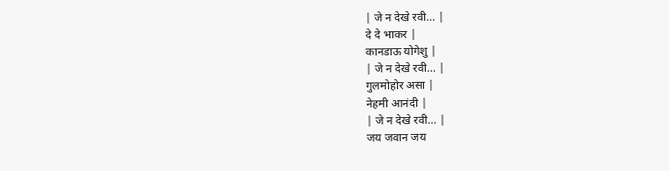| जे न देखे रवी... |
दे दे भाकर |
कानडाऊ योगेशु |
| जे न देखे रवी... |
गुलमोहोर असा |
नेहमी आनंदी |
| जे न देखे रवी... |
जय जवान जय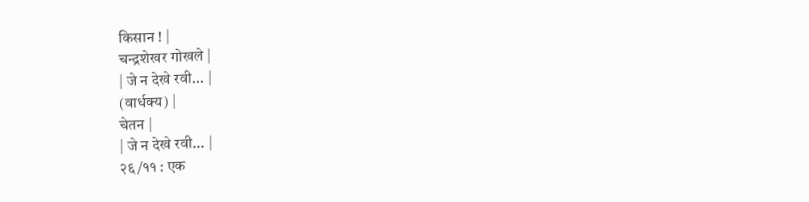किसान ! |
चन्द्रशेखर गोखले |
| जे न देखे रवी... |
(वार्धक्य) |
चेतन |
| जे न देखे रवी... |
२६/११ : एक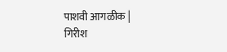पाशवी आगळीक |
गिरीश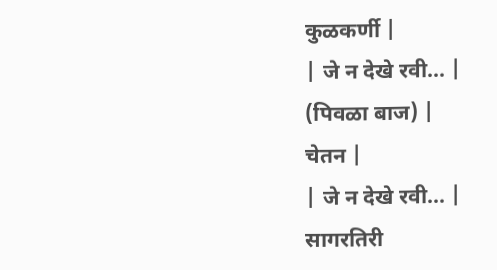कुळकर्णी |
| जे न देखे रवी... |
(पिवळा बाज) |
चेतन |
| जे न देखे रवी... |
सागरतिरी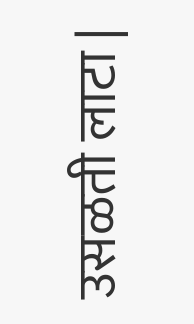उसळती लाटा |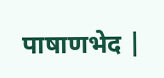पाषाणभेद |